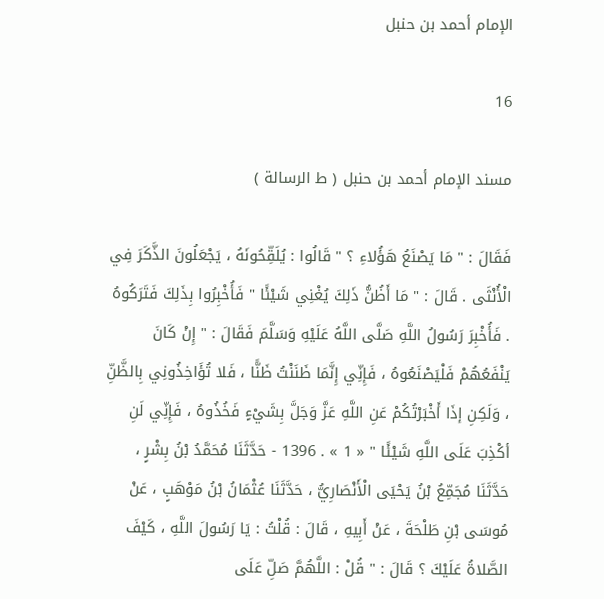الإمام أحمد بن حنبل

16

مسند الإمام أحمد بن حنبل ( ط الرسالة )

فَقَالَ : " مَا يَصْنَعُ هَؤُلاءِ ؟ " قَالُوا : يُلَقِّحُونَهُ ، يَجْعَلُونَ الذَّكَرَ فِي الْأُنْثَى . قَالَ : " مَا أَظُنُّ ذَلِكَ يُغْنِي شَيْئًا " فَأُخْبِرُوا بِذَلِكَ فَتَرَكُوهُ . فَأُخْبِرَ رَسُولُ اللَّهِ صَلَّى اللَّهُ عَلَيْهِ وَسَلَّمَ فَقَالَ : " إِنْ كَانَ يَنْفَعُهُمْ فَلْيَصْنَعُوهُ ، فَإِنِّي إِنَّمَا ظَنَنْتُ ظَنًّا ، فَلا تُؤَاخِذُونِي بِالظَّنِّ ، وَلَكِنِ إذَا أَخْبَرْتُكُمْ عَنِ اللَّهِ عَزَّ وَجَلَّ بِشَيْءٍ فَخُذُوهُ ، فَإِنِّي لَنِ أكْذِبَ عَلَى اللَّهِ شَيْئًا " « 1 » . 1396 - حَدَّثَنَا مُحَمَّدُ بْنُ بِشْرٍ ، حَدَّثَنَا مُجَمِّعُ بْنُ يَحْيَى الْأَنْصَارِيُّ ، حَدَّثَنَا عُثْمَانُ بْنُ مَوْهَبٍ ، عَنْ مُوسَى بْنِ طَلْحَةَ ، عَنْ أَبِيهِ ، قَالَ : قُلْتُ : يَا رَسُولَ اللَّهِ ، كَيْفَ الصَّلاةُ عَلَيْكَ ؟ قَالَ : " قُلْ : اللَّهُمَّ صَلِّ عَلَى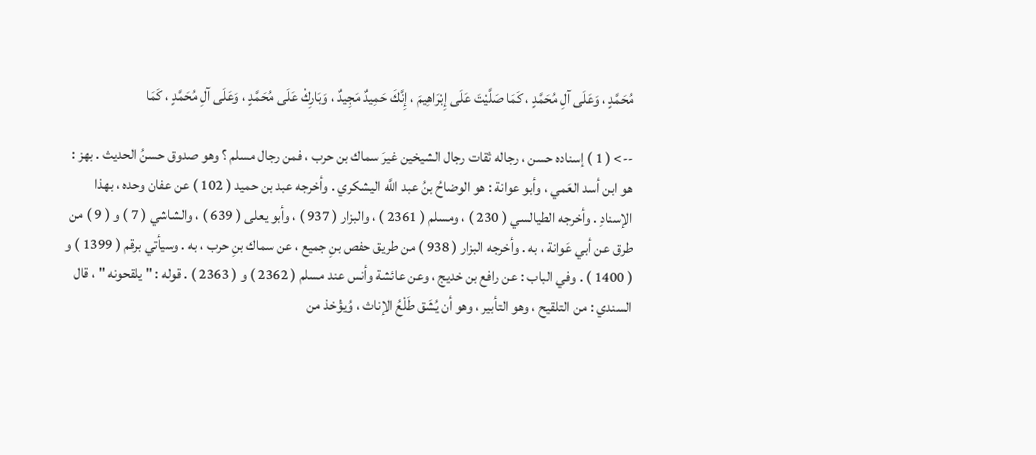مُحَمَّدٍ ، وَعَلَى آلِ مُحَمَّدٍ ، كَمَا صَلَّيْتَ عَلَى إِبْرَاهِيمَ ، إِنَّكَ حَمِيدٌ مَجِيدٌ ، وَبَارِكْ عَلَى مُحَمَّدٍ ، وَعَلَى آلِ مُحَمَّدٍ ، كَمَا

--> ( 1 ) إسناده حسن ، رجاله ثقات رجال الشيخين غيرَ سماك بن حرب ، فمن رجال مسلم ؟ وهو صدوق حسنُ الحديث . بهز : هو ابن أسد العَمي ، وأبو عوانة : هو الوضاحُ بنُ عبد اللَّه اليشكري . وأخرجه عبد بن حميد ( 102 ) عن عفان وحده ، بهذا الإسنادِ . وأخرجه الطيالسي ( 230 ) ، ومسلم ( 2361 ) ، والبزار ( 937 ) ، وأبو يعلى ( 639 ) ، والشاشي ( 7 ) و ( 9 ) من طرق عن أبي عَوانة ، به . وأخرجه البزار ( 938 ) من طريق حفص بنِ جميع ، عن سماك بنِ حرب ، به . وسيأتي برقم ( 1399 ) و ( 1400 ) . وفي الباب : عن رافع بن خديج ، وعن عائشة وأنس عند مسلم ( 2362 ) و ( 2363 ) . قوله : " يلقحونه " ، قال السندي : من التلقيح ، وهو التأبير ، وهو أن يُشَق طَلْعُ الإناث ، وُيؤْخذ من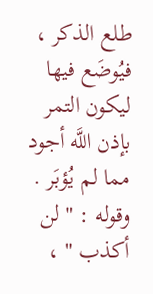طلع الذكر ، فيُوضَع فيها ليكون التمر بإذن اللَّه أجود مما لم يُؤبَر . وقوله : " لن أكذب " ،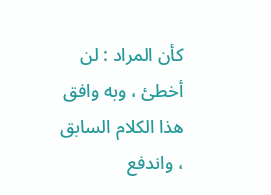كأن المراد : لن أخطئ ، وبه وافق هذا الكلام السابق ، واندفع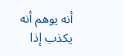أنه يوهم أنه يكذب إذا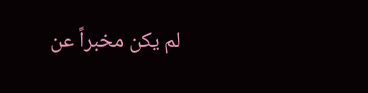لم يكن مخبراً عن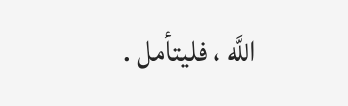اللَّه ، فليتأمل .